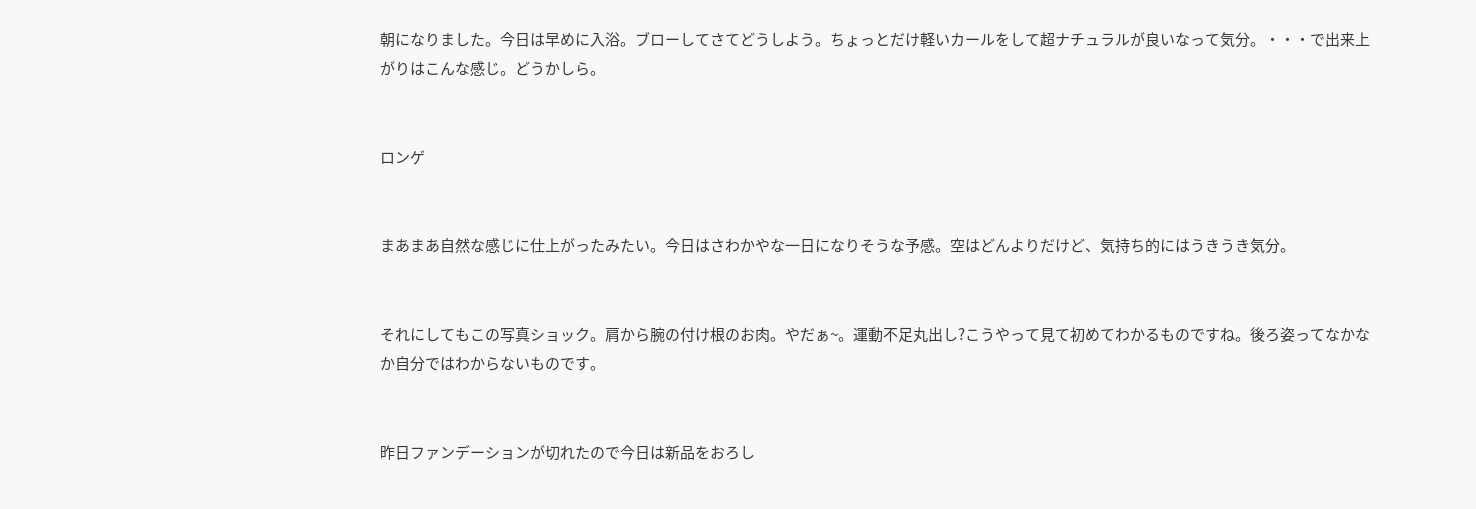朝になりました。今日は早めに入浴。ブローしてさてどうしよう。ちょっとだけ軽いカールをして超ナチュラルが良いなって気分。・・・で出来上がりはこんな感じ。どうかしら。


ロンゲ


まあまあ自然な感じに仕上がったみたい。今日はさわかやな一日になりそうな予感。空はどんよりだけど、気持ち的にはうきうき気分。


それにしてもこの写真ショック。肩から腕の付け根のお肉。やだぁ~。運動不足丸出し?こうやって見て初めてわかるものですね。後ろ姿ってなかなか自分ではわからないものです。


昨日ファンデーションが切れたので今日は新品をおろし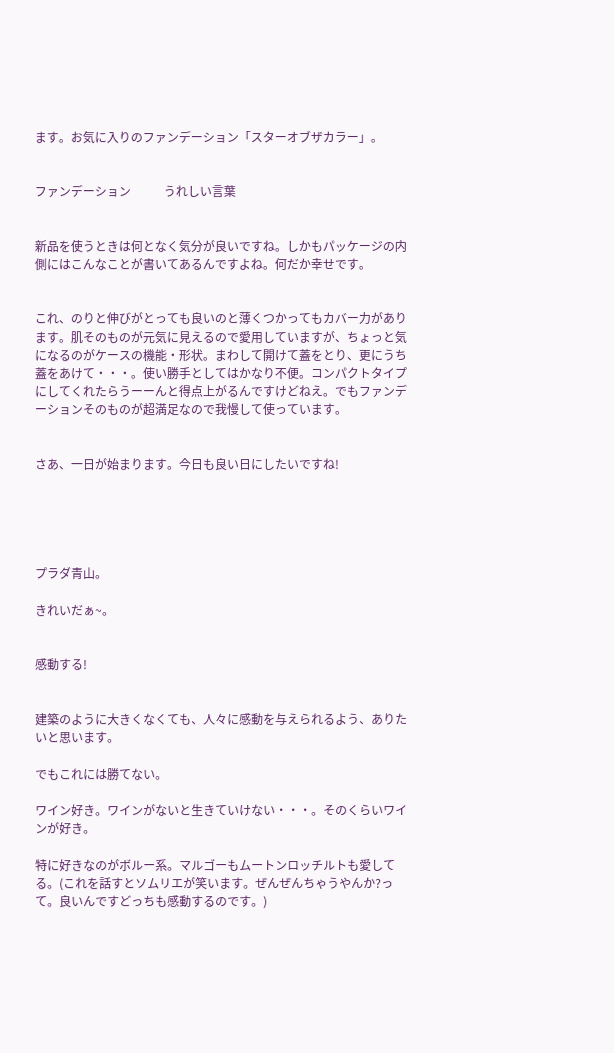ます。お気に入りのファンデーション「スターオブザカラー」。


ファンデーション           うれしい言葉


新品を使うときは何となく気分が良いですね。しかもパッケージの内側にはこんなことが書いてあるんですよね。何だか幸せです。


これ、のりと伸びがとっても良いのと薄くつかってもカバー力があります。肌そのものが元気に見えるので愛用していますが、ちょっと気になるのがケースの機能・形状。まわして開けて蓋をとり、更にうち蓋をあけて・・・。使い勝手としてはかなり不便。コンパクトタイプにしてくれたらうーーんと得点上がるんですけどねえ。でもファンデーションそのものが超満足なので我慢して使っています。


さあ、一日が始まります。今日も良い日にしたいですね!





プラダ青山。

きれいだぁ~。


感動する!


建築のように大きくなくても、人々に感動を与えられるよう、ありたいと思います。

でもこれには勝てない。

ワイン好き。ワインがないと生きていけない・・・。そのくらいワインが好き。

特に好きなのがボルー系。マルゴーもムートンロッチルトも愛してる。(これを話すとソムリエが笑います。ぜんぜんちゃうやんか?って。良いんですどっちも感動するのです。)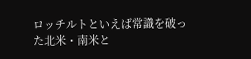ロッチルトといえば常識を破った北米・南米と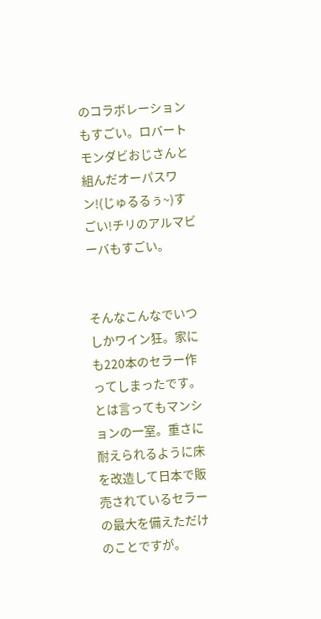のコラボレーションもすごい。ロバートモンダビおじさんと組んだオーパスワン!(じゅるるぅ~)すごい!チリのアルマビーバもすごい。


そんなこんなでいつしかワイン狂。家にも220本のセラー作ってしまったです。とは言ってもマンションの一室。重さに耐えられるように床を改造して日本で販売されているセラーの最大を備えただけのことですが。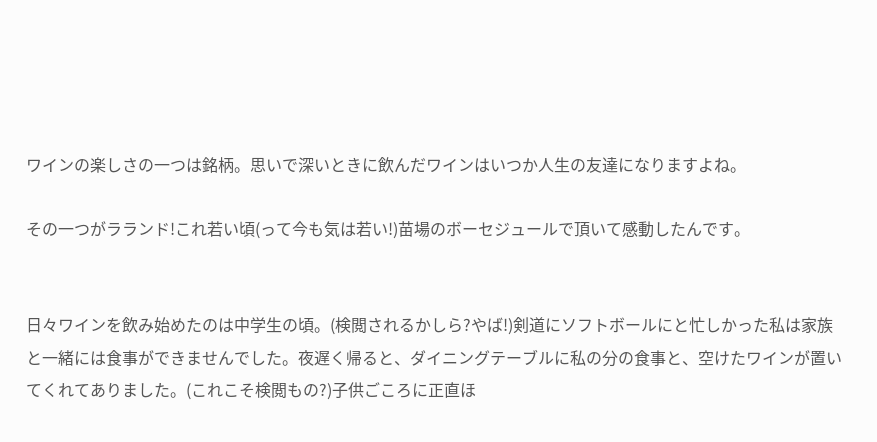ワインの楽しさの一つは銘柄。思いで深いときに飲んだワインはいつか人生の友達になりますよね。

その一つがラランド!これ若い頃(って今も気は若い!)苗場のボーセジュールで頂いて感動したんです。


日々ワインを飲み始めたのは中学生の頃。(検閲されるかしら?やば!)剣道にソフトボールにと忙しかった私は家族と一緒には食事ができませんでした。夜遅く帰ると、ダイニングテーブルに私の分の食事と、空けたワインが置いてくれてありました。(これこそ検閲もの?)子供ごころに正直ほ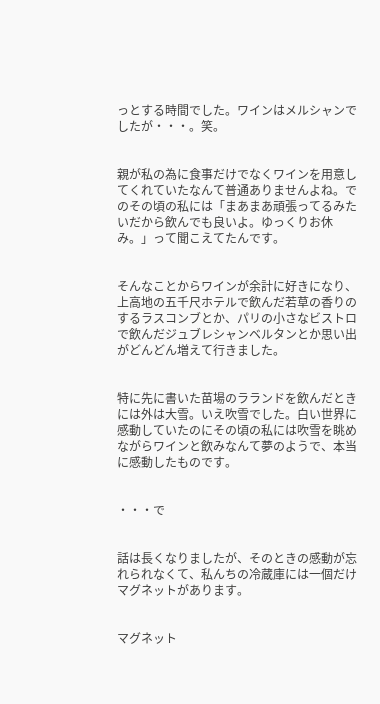っとする時間でした。ワインはメルシャンでしたが・・・。笑。


親が私の為に食事だけでなくワインを用意してくれていたなんて普通ありませんよね。でのその頃の私には「まあまあ頑張ってるみたいだから飲んでも良いよ。ゆっくりお休み。」って聞こえてたんです。


そんなことからワインが余計に好きになり、上高地の五千尺ホテルで飲んだ若草の香りのするラスコンブとか、パリの小さなビストロで飲んだジュブレシャンベルタンとか思い出がどんどん増えて行きました。


特に先に書いた苗場のラランドを飲んだときには外は大雪。いえ吹雪でした。白い世界に感動していたのにその頃の私には吹雪を眺めながらワインと飲みなんて夢のようで、本当に感動したものです。


・・・で


話は長くなりましたが、そのときの感動が忘れられなくて、私んちの冷蔵庫には一個だけマグネットがあります。


マグネット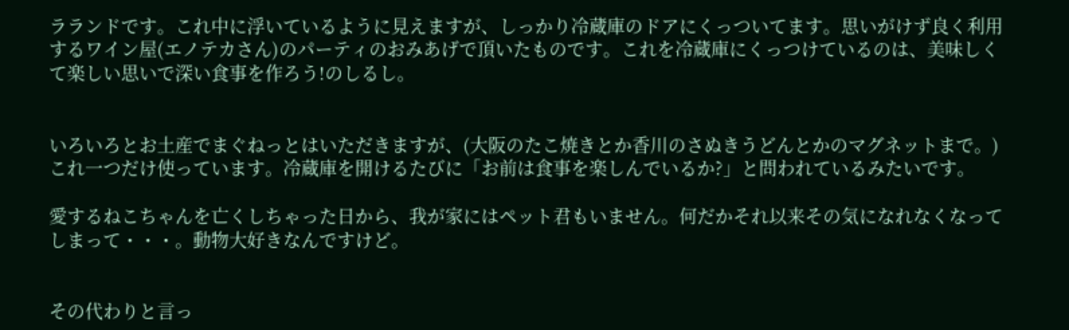ラランドです。これ中に浮いているように見えますが、しっかり冷蔵庫のドアにくっついてます。思いがけず良く利用するワイン屋(エノテカさん)のパーティのおみあげで頂いたものです。これを冷蔵庫にくっつけているのは、美味しくて楽しい思いで深い食事を作ろう!のしるし。


いろいろとお土産でまぐねっとはいただきますが、(大阪のたこ焼きとか香川のさぬきうどんとかのマグネットまで。)これ一つだけ使っています。冷蔵庫を開けるたびに「お前は食事を楽しんでいるか?」と問われているみたいです。

愛するねこちゃんを亡くしちゃった日から、我が家にはペット君もいません。何だかそれ以来その気になれなくなってしまって・・・。動物大好きなんですけど。


その代わりと言っ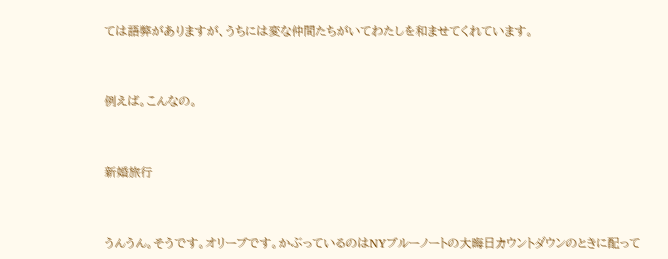ては語弊がありますが、うちには変な仲間たちがいてわたしを和ませてくれています。


例えば。こんなの。


新婚旅行


うんうん。そうです。オリーブです。かぶっているのはNYブルーノートの大晦日カウントダウンのときに配って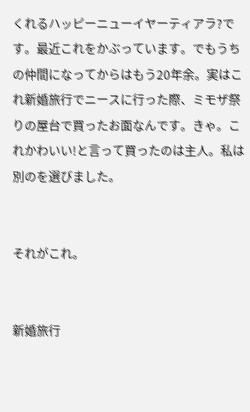くれるハッピーニューイヤーティアラ?です。最近これをかぶっています。でもうちの仲間になってからはもう20年余。実はこれ新婚旅行でニースに行った際、ミモザ祭りの屋台で買ったお面なんです。きゃ。これかわいい!と言って買ったのは主人。私は別のを選びました。


それがこれ。


新婚旅行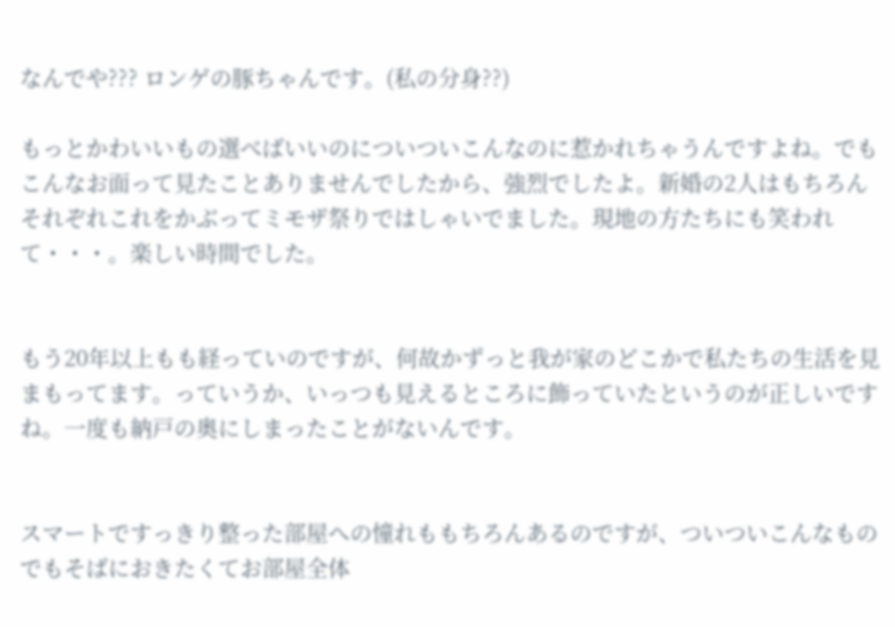なんでや??? ロンゲの豚ちゃんです。(私の分身??)

もっとかわいいもの選べばいいのについついこんなのに惹かれちゃうんですよね。でもこんなお面って見たことありませんでしたから、強烈でしたよ。新婚の2人はもちろんそれぞれこれをかぶってミモザ祭りではしゃいでました。現地の方たちにも笑われて・・・。楽しい時間でした。


もう20年以上もも経っていのですが、何故かずっと我が家のどこかで私たちの生活を見まもってます。っていうか、いっつも見えるところに飾っていたというのが正しいですね。一度も納戸の奥にしまったことがないんです。


スマートですっきり整った部屋への憧れももちろんあるのですが、ついついこんなものでもそばにおきたくてお部屋全体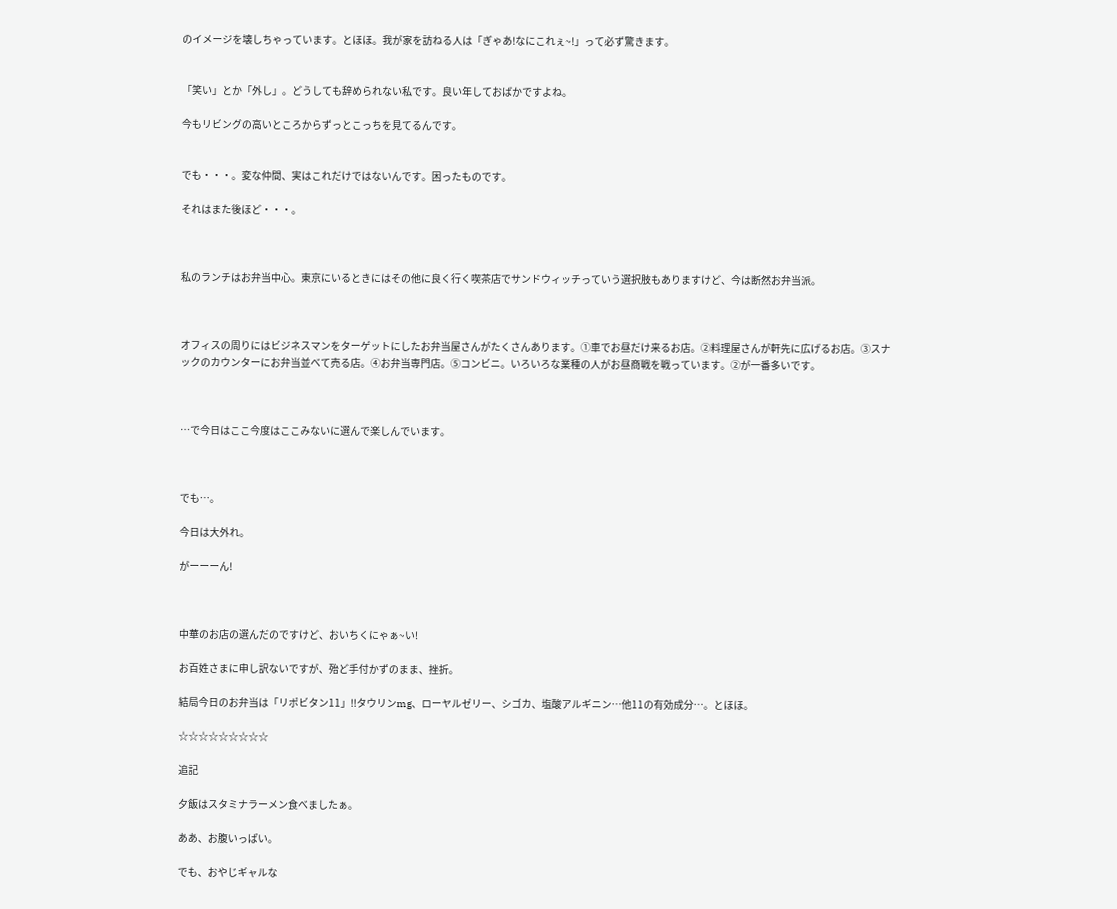のイメージを壊しちゃっています。とほほ。我が家を訪ねる人は「ぎゃあ!なにこれぇ~!」って必ず驚きます。


「笑い」とか「外し」。どうしても辞められない私です。良い年しておばかですよね。

今もリビングの高いところからずっとこっちを見てるんです。


でも・・・。変な仲間、実はこれだけではないんです。困ったものです。

それはまた後ほど・・・。



私のランチはお弁当中心。東京にいるときにはその他に良く行く喫茶店でサンドウィッチっていう選択肢もありますけど、今は断然お弁当派。



オフィスの周りにはビジネスマンをターゲットにしたお弁当屋さんがたくさんあります。①車でお昼だけ来るお店。②料理屋さんが軒先に広げるお店。③スナックのカウンターにお弁当並べて売る店。④お弁当専門店。⑤コンビニ。いろいろな業種の人がお昼商戦を戦っています。②が一番多いです。



…で今日はここ今度はここみないに選んで楽しんでいます。



でも…。

今日は大外れ。

がーーーん!



中華のお店の選んだのですけど、おいちくにゃぁ~い!

お百姓さまに申し訳ないですが、殆ど手付かずのまま、挫折。

結局今日のお弁当は「リポビタン11」!!タウリンmg、ローヤルゼリー、シゴカ、塩酸アルギニン…他11の有効成分…。とほほ。

☆☆☆☆☆☆☆☆☆

追記

夕飯はスタミナラーメン食べましたぁ。

ああ、お腹いっぱい。

でも、おやじギャルな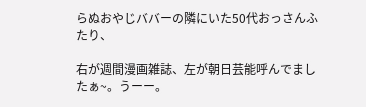らぬおやじババーの隣にいた50代おっさんふたり、

右が週間漫画雑誌、左が朝日芸能呼んでましたぁ~。うーー。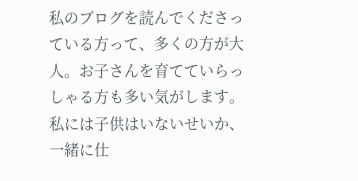私のブログを読んでくださっている方って、多くの方が大人。お子さんを育てていらっしゃる方も多い気がします。私には子供はいないせいか、一緒に仕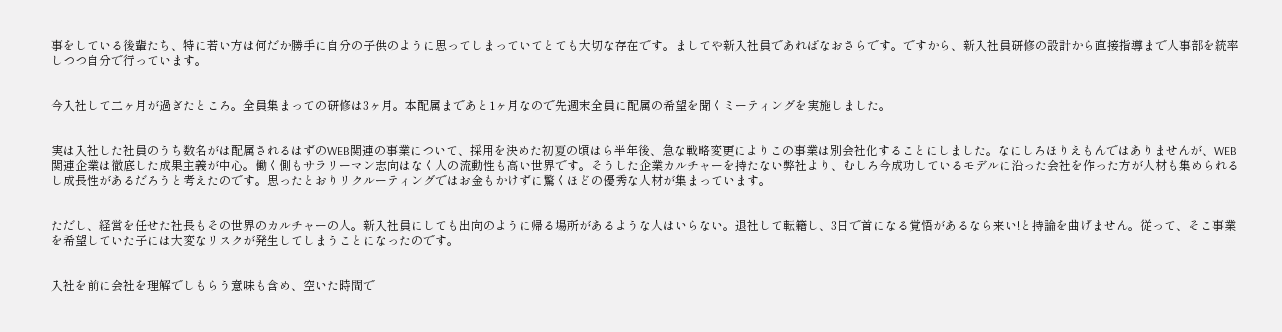事をしている後輩たち、特に若い方は何だか勝手に自分の子供のように思ってしまっていてとても大切な存在です。ましてや新入社員であればなおさらです。ですから、新入社員研修の設計から直接指導まで人事部を統率しつつ自分で行っています。


今入社して二ヶ月が過ぎたところ。全員集まっての研修は3ヶ月。本配属まであと1ヶ月なので先週末全員に配属の希望を聞くミーティングを実施しました。


実は入社した社員のうち数名がは配属されるはずのWEB関連の事業について、採用を決めた初夏の頃はら半年後、急な戦略変更によりこの事業は別会社化することにしました。なにしろほりえもんではありませんが、WEB関連企業は徹底した成果主義が中心。働く側もサラリーマン志向はなく人の流動性も高い世界です。そうした企業カルチャーを持たない弊社より、むしろ今成功しているモデルに沿った会社を作った方が人材も集められるし成長性があるだろうと考えたのです。思ったとおりリクルーティングではお金もかけずに驚くほどの優秀な人材が集まっています。


ただし、経営を任せた社長もその世界のカルチャーの人。新入社員にしても出向のように帰る場所があるような人はいらない。退社して転籍し、3日で首になる覚悟があるなら来い!と持論を曲げません。従って、そこ事業を希望していた子には大変なリスクが発生してしまうことになったのです。


入社を前に会社を理解でしもらう意味も含め、空いた時間で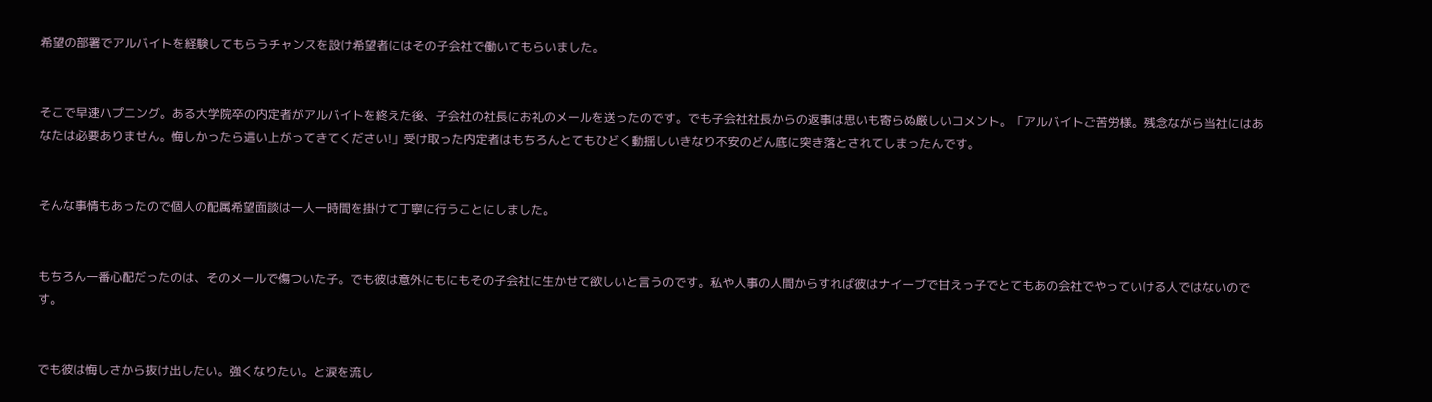希望の部署でアルバイトを経験してもらうチャンスを設け希望者にはその子会社で働いてもらいました。


そこで早速ハプニング。ある大学院卒の内定者がアルバイトを終えた後、子会社の社長にお礼のメールを送ったのです。でも子会社社長からの返事は思いも寄らぬ厳しいコメント。「アルバイトご苦労様。残念ながら当社にはあなたは必要ありません。悔しかったら這い上がってきてください!」受け取った内定者はもちろんとてもひどく動揺しいきなり不安のどん底に突き落とされてしまったんです。


そんな事情もあったので個人の配属希望面談は一人一時間を掛けて丁寧に行うことにしました。


もちろん一番心配だったのは、そのメールで傷ついた子。でも彼は意外にもにもその子会社に生かせて欲しいと言うのです。私や人事の人間からすれば彼はナイーブで甘えっ子でとてもあの会社でやっていける人ではないのです。


でも彼は悔しさから抜け出したい。強くなりたい。と涙を流し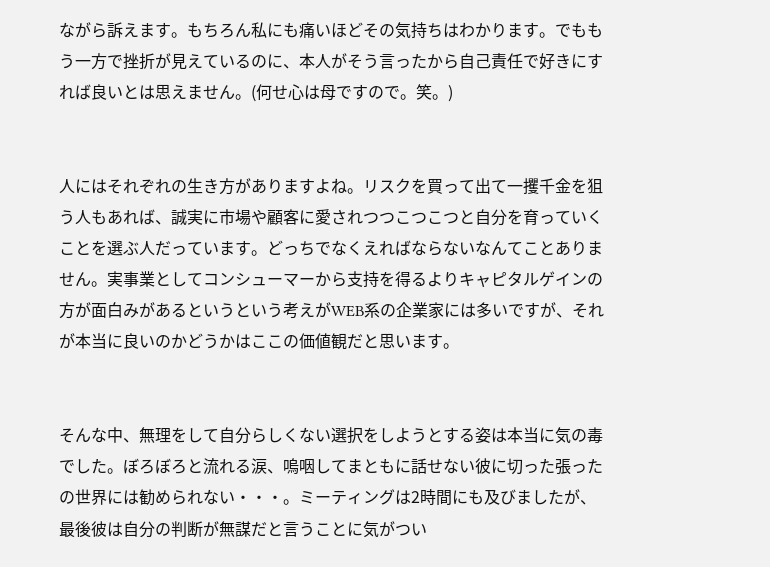ながら訴えます。もちろん私にも痛いほどその気持ちはわかります。でももう一方で挫折が見えているのに、本人がそう言ったから自己責任で好きにすれば良いとは思えません。(何せ心は母ですので。笑。)


人にはそれぞれの生き方がありますよね。リスクを買って出て一攫千金を狙う人もあれば、誠実に市場や顧客に愛されつつこつこつと自分を育っていくことを選ぶ人だっています。どっちでなくえればならないなんてことありません。実事業としてコンシューマーから支持を得るよりキャピタルゲインの方が面白みがあるというという考えがWEB系の企業家には多いですが、それが本当に良いのかどうかはここの価値観だと思います。


そんな中、無理をして自分らしくない選択をしようとする姿は本当に気の毒でした。ぼろぼろと流れる涙、嗚咽してまともに話せない彼に切った張ったの世界には勧められない・・・。ミーティングは2時間にも及びましたが、最後彼は自分の判断が無謀だと言うことに気がつい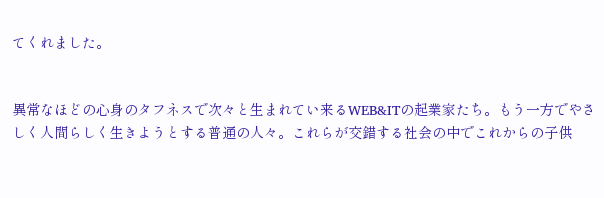てくれました。


異常なほどの心身のタフネスで次々と生まれてい来るWEB&ITの起業家たち。もう一方でやさしく人間らしく生きようとする普通の人々。これらが交錯する社会の中でこれからの子供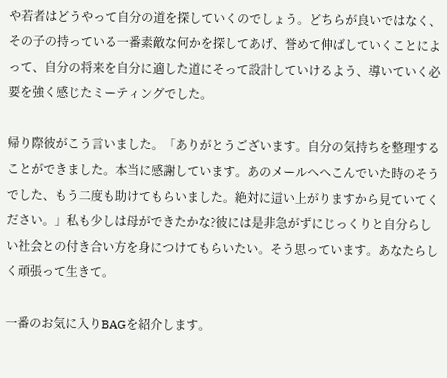や若者はどうやって自分の道を探していくのでしょう。どちらが良いではなく、その子の持っている一番素敵な何かを探してあげ、誉めて伸ばしていくことによって、自分の将来を自分に適した道にそって設計していけるよう、導いていく必要を強く感じたミーティングでした。

帰り際彼がこう言いました。「ありがとうございます。自分の気持ちを整理することができました。本当に感謝しています。あのメールへへこんでいた時のそうでした、もう二度も助けてもらいました。絶対に這い上がりますから見ていてください。」私も少しは母ができたかな?彼には是非急がずにじっくりと自分らしい社会との付き合い方を身につけてもらいたい。そう思っています。あなたらしく頑張って生きて。

一番のお気に入りBAGを紹介します。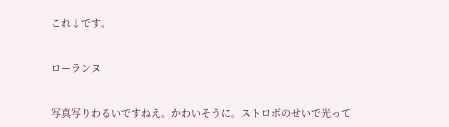これ↓です。


ローランヌ


写真写りわるいですねえ。かわいそうに。ストロボのせいで光って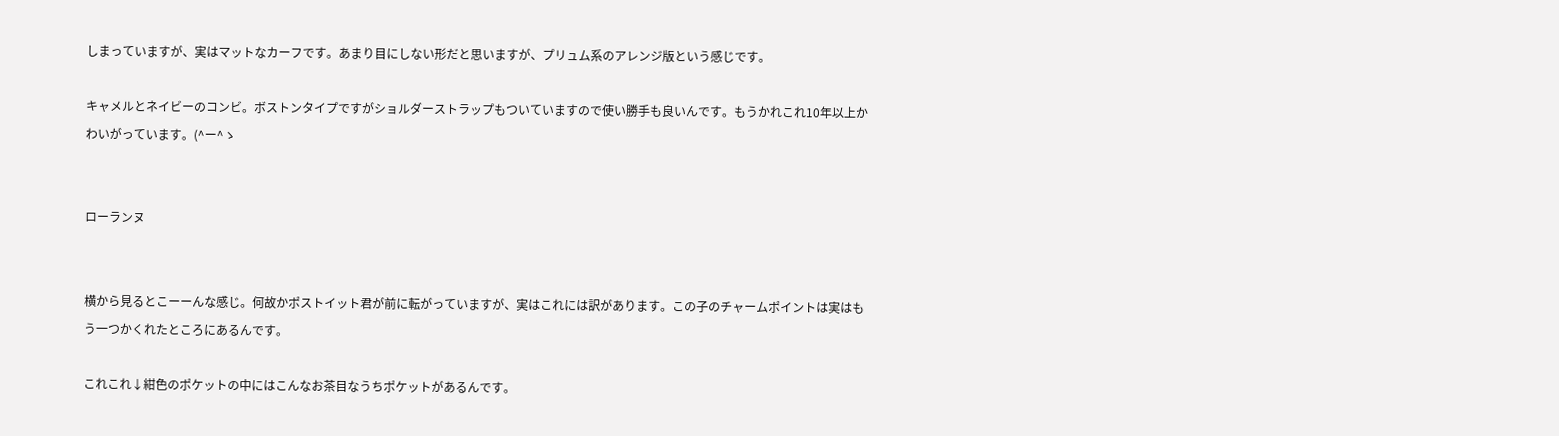しまっていますが、実はマットなカーフです。あまり目にしない形だと思いますが、プリュム系のアレンジ版という感じです。

キャメルとネイビーのコンビ。ボストンタイプですがショルダーストラップもついていますので使い勝手も良いんです。もうかれこれ10年以上かわいがっています。(^ー^ゝ


ローランヌ


横から見るとこーーんな感じ。何故かポストイット君が前に転がっていますが、実はこれには訳があります。この子のチャームポイントは実はもう一つかくれたところにあるんです。

これこれ↓紺色のポケットの中にはこんなお茶目なうちポケットがあるんです。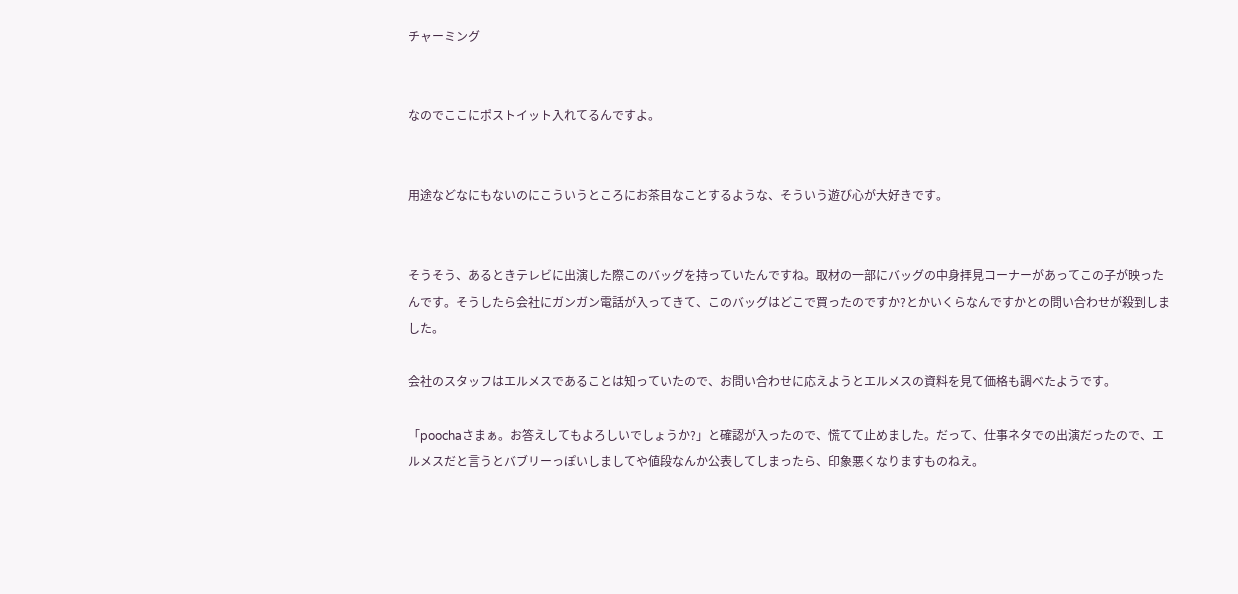チャーミング


なのでここにポストイット入れてるんですよ。


用途などなにもないのにこういうところにお茶目なことするような、そういう遊び心が大好きです。


そうそう、あるときテレビに出演した際このバッグを持っていたんですね。取材の一部にバッグの中身拝見コーナーがあってこの子が映ったんです。そうしたら会社にガンガン電話が入ってきて、このバッグはどこで買ったのですか?とかいくらなんですかとの問い合わせが殺到しました。

会社のスタッフはエルメスであることは知っていたので、お問い合わせに応えようとエルメスの資料を見て価格も調べたようです。

「poochaさまぁ。お答えしてもよろしいでしょうか?」と確認が入ったので、慌てて止めました。だって、仕事ネタでの出演だったので、エルメスだと言うとバブリーっぽいしましてや値段なんか公表してしまったら、印象悪くなりますものねえ。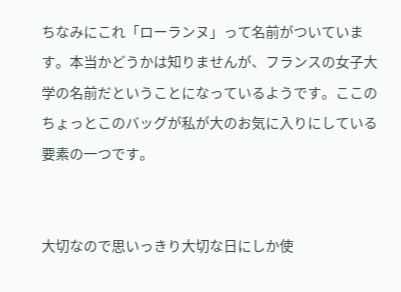ちなみにこれ「ローランヌ」って名前がついています。本当かどうかは知りませんが、フランスの女子大学の名前だということになっているようです。ここのちょっとこのバッグが私が大のお気に入りにしている要素の一つです。


大切なので思いっきり大切な日にしか使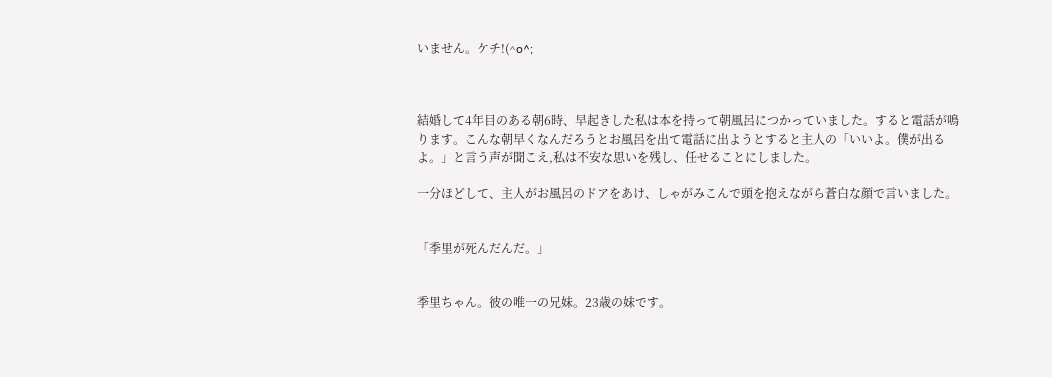いません。ケチ!(^o^;



結婚して4年目のある朝6時、早起きした私は本を持って朝風呂につかっていました。すると電話が鳴ります。こんな朝早くなんだろうとお風呂を出て電話に出ようとすると主人の「いいよ。僕が出るよ。」と言う声が聞こえ,私は不安な思いを残し、任せることにしました。

一分ほどして、主人がお風呂のドアをあけ、しゃがみこんで頭を抱えながら蒼白な顔で言いました。


「季里が死んだんだ。」


季里ちゃん。彼の唯一の兄妹。23歳の妹です。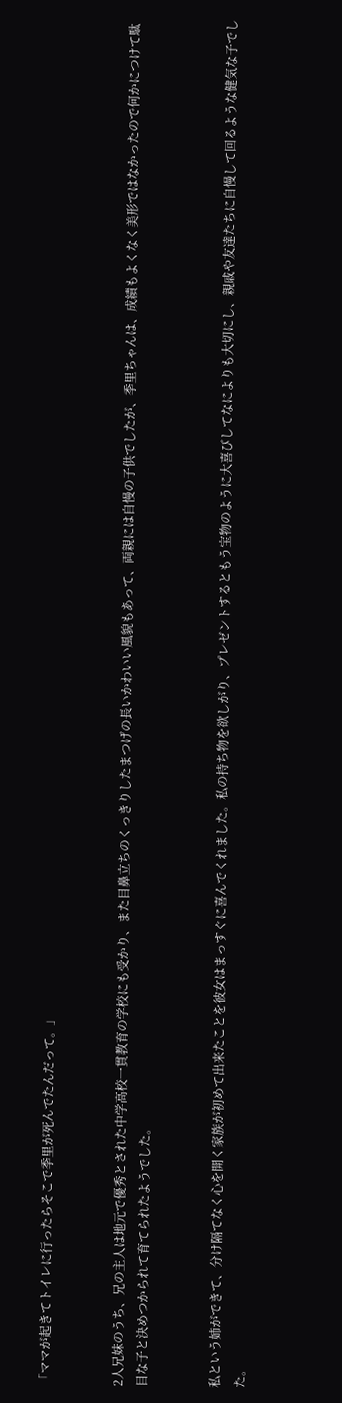「ママが起きてトイレに行ったらそこで季里が死んでたんだって。」


2人兄妹のうち、兄の主人は地元で優秀とされた中学高校一貫教育の学校にも受かり、また目鼻立ちのくっきりしたまつげの長いかわいい風貌もあって、両親には自慢の子供でしたが、季里ちゃんは、成績もよくなく美形ではなかったので何かにつけて駄目な子と決めつかられて育てられたようでした。


私という姉ができて、分け隔てなく心を開く家族が初めて出来たことを彼女はまっすぐに喜んでくれました。私の持ち物を欲しがり、プレゼントするともう宝物のように大喜びしてなによりも大切にし、親戚や友達たちに自慢して回るような健気な子でした。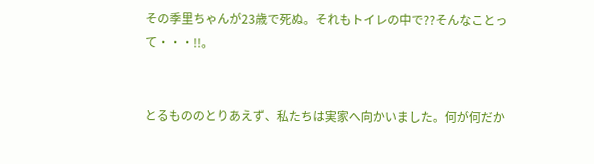その季里ちゃんが23歳で死ぬ。それもトイレの中で??そんなことって・・・!!。


とるもののとりあえず、私たちは実家へ向かいました。何が何だか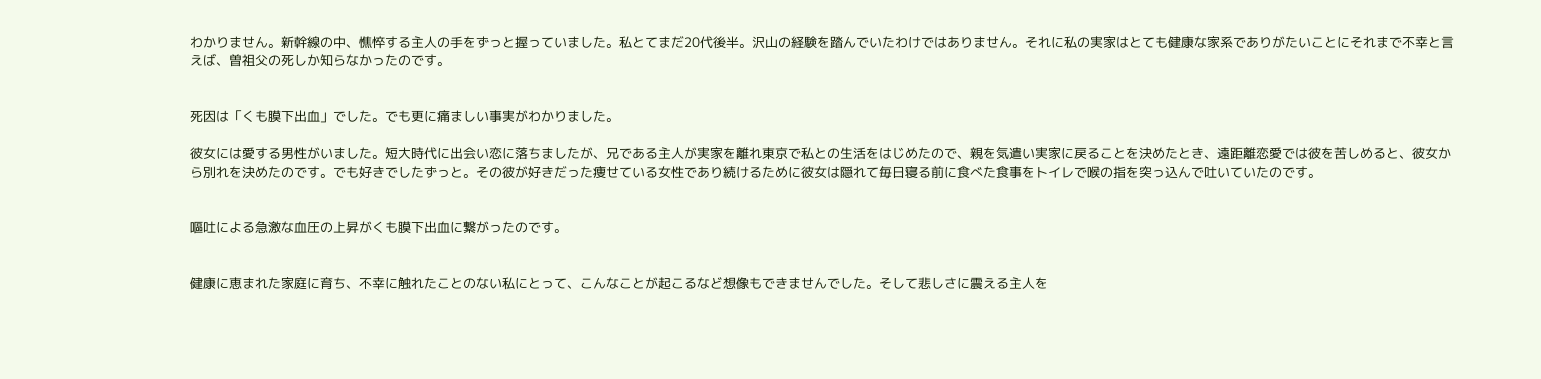わかりません。新幹線の中、憔悴する主人の手をずっと握っていました。私とてまだ20代後半。沢山の経験を踏んでいたわけではありません。それに私の実家はとても健康な家系でありがたいことにそれまで不幸と言えば、曽祖父の死しか知らなかったのです。


死因は「くも膜下出血」でした。でも更に痛ましい事実がわかりました。

彼女には愛する男性がいました。短大時代に出会い恋に落ちましたが、兄である主人が実家を離れ東京で私との生活をはじめたので、親を気遣い実家に戻ることを決めたとき、遠距離恋愛では彼を苦しめると、彼女から別れを決めたのです。でも好きでしたずっと。その彼が好きだった痩せている女性であり続けるために彼女は隠れて毎日寝る前に食べた食事をトイレで喉の指を突っ込んで吐いていたのです。


嘔吐による急激な血圧の上昇がくも膜下出血に繋がったのです。


健康に恵まれた家庭に育ち、不幸に触れたことのない私にとって、こんなことが起こるなど想像もできませんでした。そして悲しさに震える主人を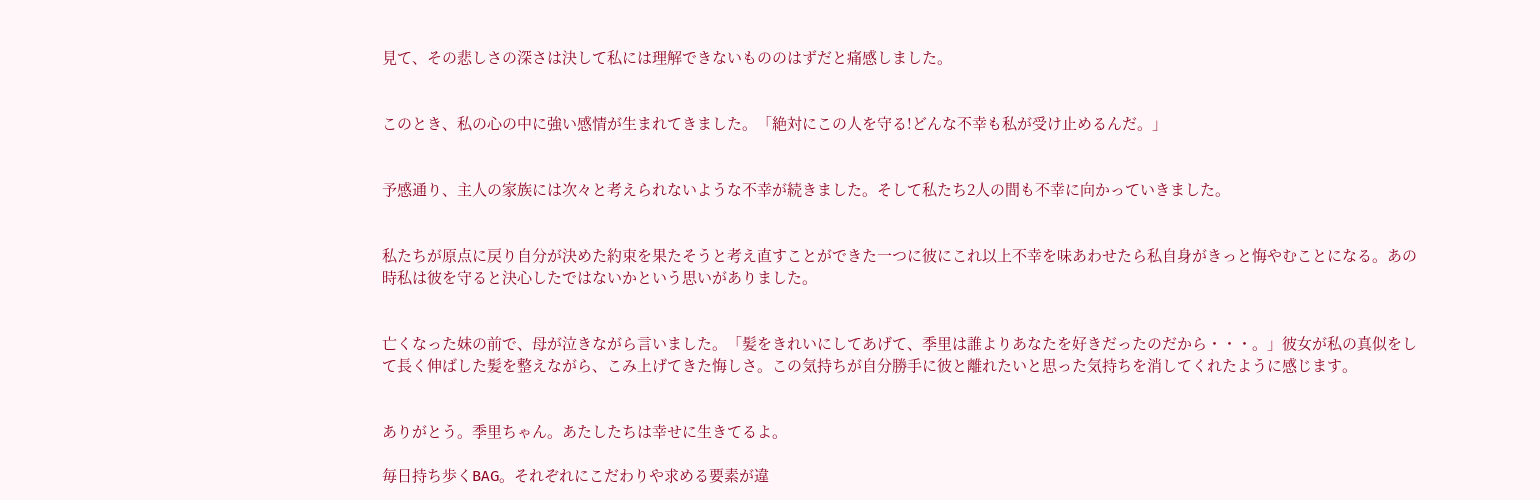見て、その悲しさの深さは決して私には理解できないもののはずだと痛感しました。


このとき、私の心の中に強い感情が生まれてきました。「絶対にこの人を守る!どんな不幸も私が受け止めるんだ。」


予感通り、主人の家族には次々と考えられないような不幸が続きました。そして私たち2人の間も不幸に向かっていきました。


私たちが原点に戻り自分が決めた約束を果たそうと考え直すことができた一つに彼にこれ以上不幸を味あわせたら私自身がきっと悔やむことになる。あの時私は彼を守ると決心したではないかという思いがありました。


亡くなった妹の前で、母が泣きながら言いました。「髪をきれいにしてあげて、季里は誰よりあなたを好きだったのだから・・・。」彼女が私の真似をして長く伸ばした髪を整えながら、こみ上げてきた悔しさ。この気持ちが自分勝手に彼と離れたいと思った気持ちを消してくれたように感じます。


ありがとう。季里ちゃん。あたしたちは幸せに生きてるよ。

毎日持ち歩くBAG。それぞれにこだわりや求める要素が違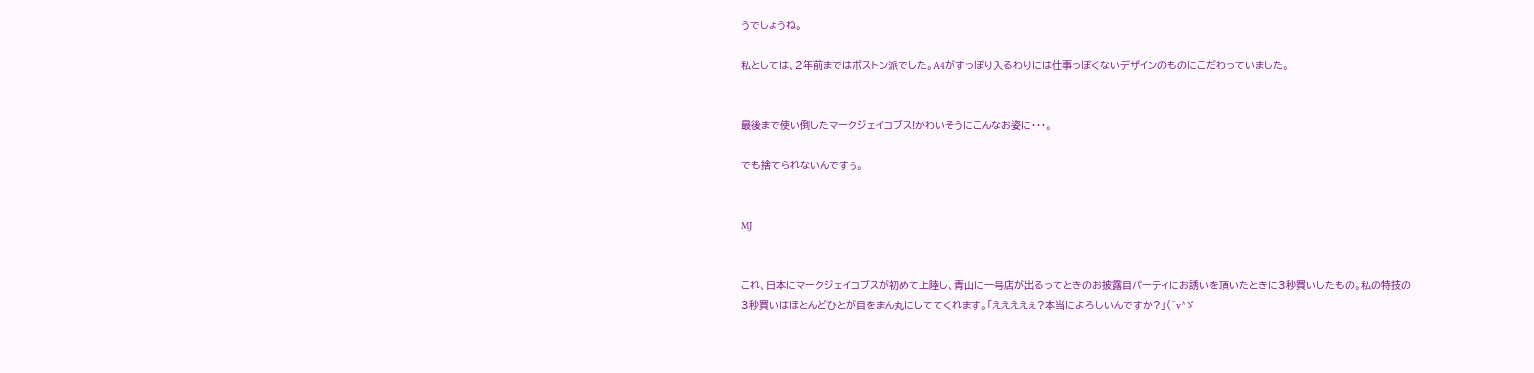うでしょうね。

私としては、2年前まではボストン派でした。A4がすっぽり入るわりには仕事っぽくないデザインのものにこだわっていました。


最後まで使い倒したマークジェイコブス!かわいそうにこんなお姿に・・・。

でも捨てられないんですぅ。


MJ


これ、日本にマークジェイコブスが初めて上陸し、青山に一号店が出るってときのお披露目パーティにお誘いを頂いたときに3秒買いしたもの。私の特技の3秒買いはほとんどひとが目をまん丸にしててくれます。「ええええぇ?本当によろしいんですか?」(^v^ゞ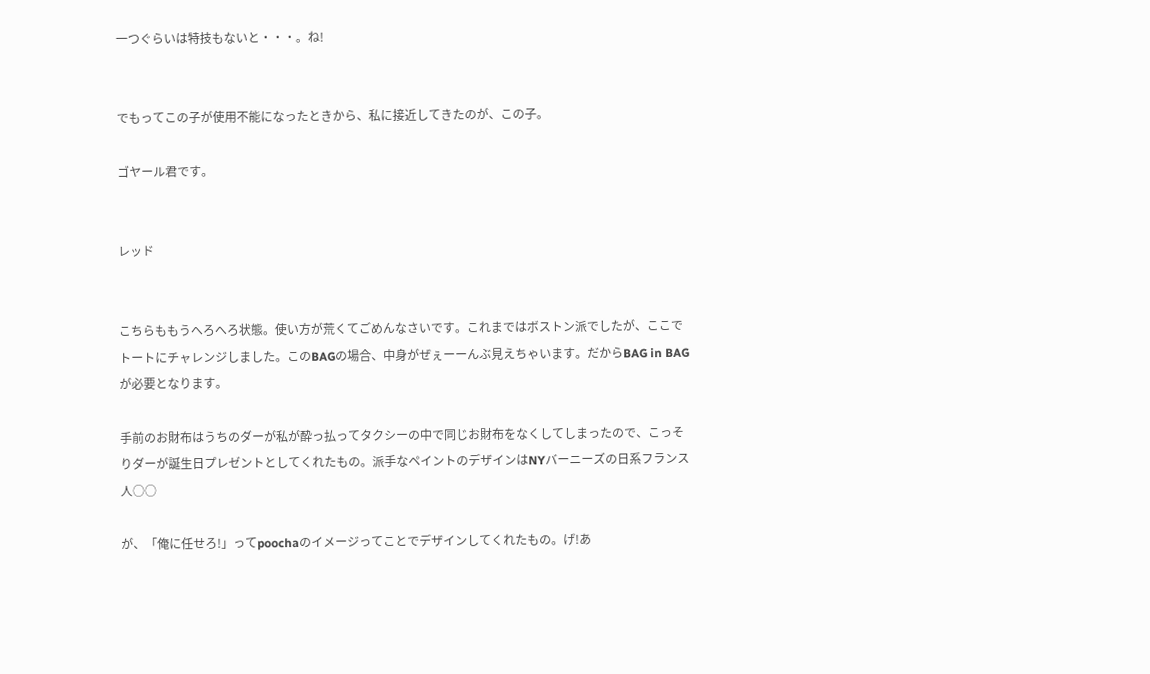一つぐらいは特技もないと・・・。ね!


でもってこの子が使用不能になったときから、私に接近してきたのが、この子。

ゴヤール君です。


レッド


こちらももうへろへろ状態。使い方が荒くてごめんなさいです。これまではボストン派でしたが、ここでトートにチャレンジしました。このBAGの場合、中身がぜぇーーんぶ見えちゃいます。だからBAG in BAGが必要となります。

手前のお財布はうちのダーが私が酔っ払ってタクシーの中で同じお財布をなくしてしまったので、こっそりダーが誕生日プレゼントとしてくれたもの。派手なペイントのデザインはNYバーニーズの日系フランス人○○

が、「俺に任せろ!」ってpoochaのイメージってことでデザインしてくれたもの。げ!あ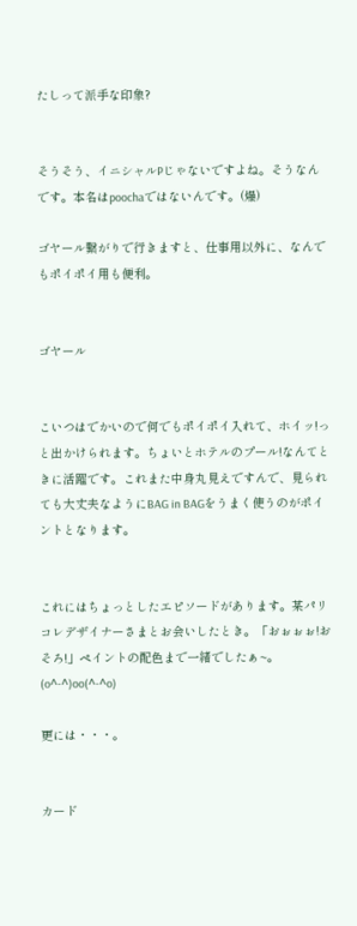たしって派手な印象?


そうそう、イニシャルPじゃないですよね。そうなんです。本名はpoochaではないんです。(爆)

ゴヤール繋がりで行きますと、仕事用以外に、なんでもポイポイ用も便利。


ゴヤール


こいつはでかいので何でもポイポイ入れて、ホイッ!っと出かけられます。ちょいとホテルのプール!なんてときに活躍です。これまた中身丸見えですんで、見られても大丈夫なようにBAG in BAGをうまく使うのがポイントとなります。


これにはちょっとしたエピソードがあります。某パリコレデザイナーさまとお会いしたとき。「おぉぉぉ!おそろ!」ペイントの配色まで一緒でしたぁ~。(o^-^)oo(^-^o)

更には・・・。


カード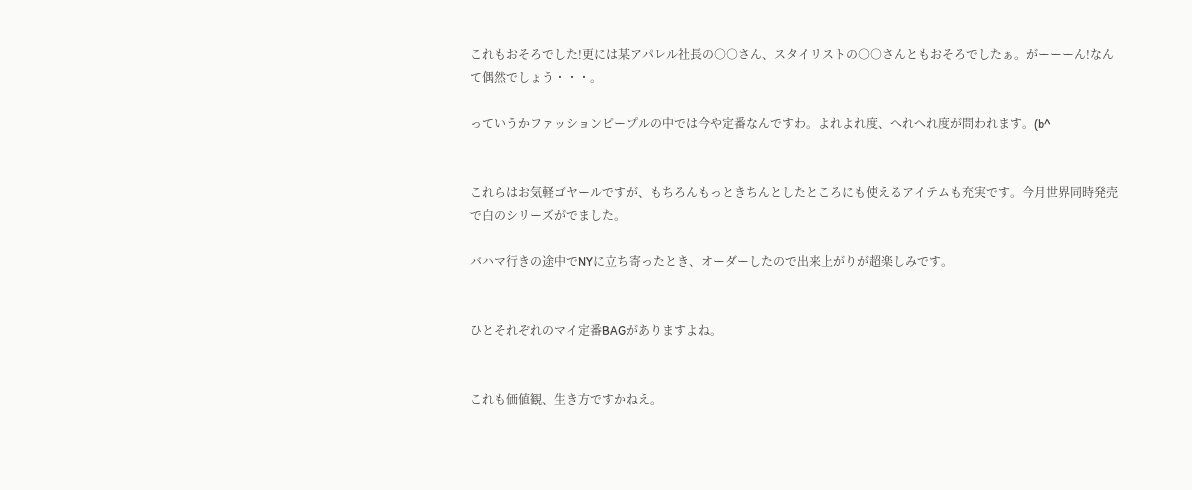これもおそろでした!更には某アパレル社長の○○さん、スタイリストの○○さんともおそろでしたぁ。がーーーん!なんて偶然でしょう・・・。

っていうかファッションピープルの中では今や定番なんですわ。よれよれ度、へれへれ度が問われます。(b^


これらはお気軽ゴヤールですが、もちろんもっときちんとしたところにも使えるアイテムも充実です。今月世界同時発売で白のシリーズがでました。

バハマ行きの途中でNYに立ち寄ったとき、オーダーしたので出来上がりが超楽しみです。


ひとそれぞれのマイ定番BAGがありますよね。


これも価値観、生き方ですかねえ。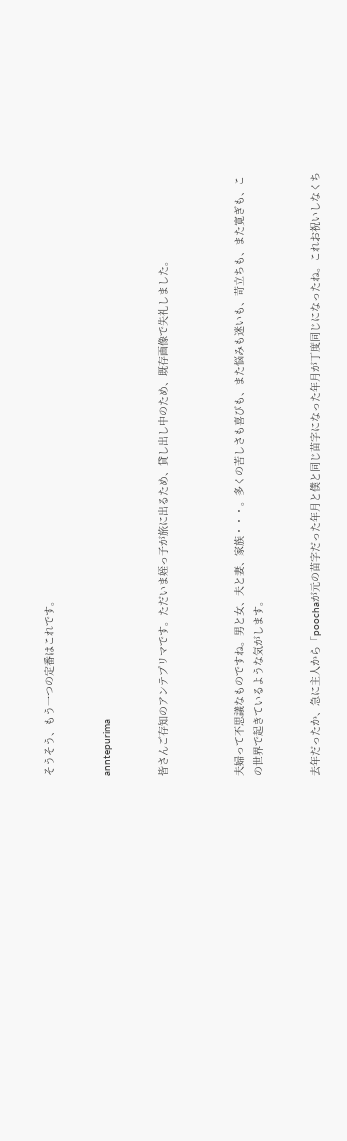そうそう、もう一つの定番はこれです。


anntepurima


皆さんご存知のアンテプリマです。ただいま姪っ子が旅に出るため、貸し出し中のため、既存画像で失礼しました。



夫婦って不思議なものですね。男と女、夫と妻、家族・・・。多くの苦しさも喜びも、また悩みも迷いも、苛立ちも、また寛ぎも、この世界で起きているような気がします。


去年だったか、急に主人から「poochaが元の苗字だった年月と僕と同じ苗字になった年月が丁度同じになったね。これお祝いしなくち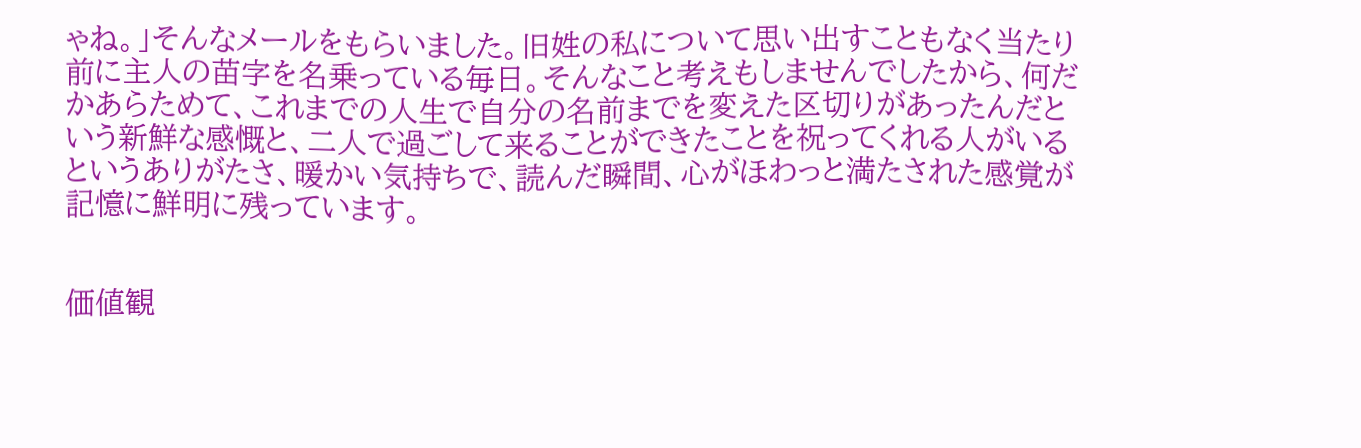ゃね。」そんなメールをもらいました。旧姓の私について思い出すこともなく当たり前に主人の苗字を名乗っている毎日。そんなこと考えもしませんでしたから、何だかあらためて、これまでの人生で自分の名前までを変えた区切りがあったんだという新鮮な感慨と、二人で過ごして来ることができたことを祝ってくれる人がいるというありがたさ、暖かい気持ちで、読んだ瞬間、心がほわっと満たされた感覚が記憶に鮮明に残っています。


価値観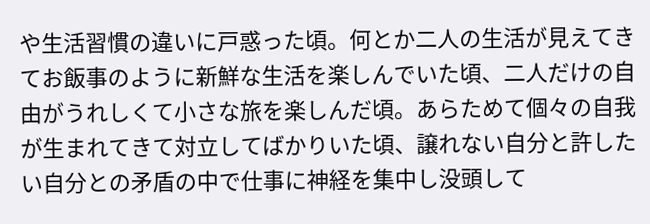や生活習慣の違いに戸惑った頃。何とか二人の生活が見えてきてお飯事のように新鮮な生活を楽しんでいた頃、二人だけの自由がうれしくて小さな旅を楽しんだ頃。あらためて個々の自我が生まれてきて対立してばかりいた頃、譲れない自分と許したい自分との矛盾の中で仕事に神経を集中し没頭して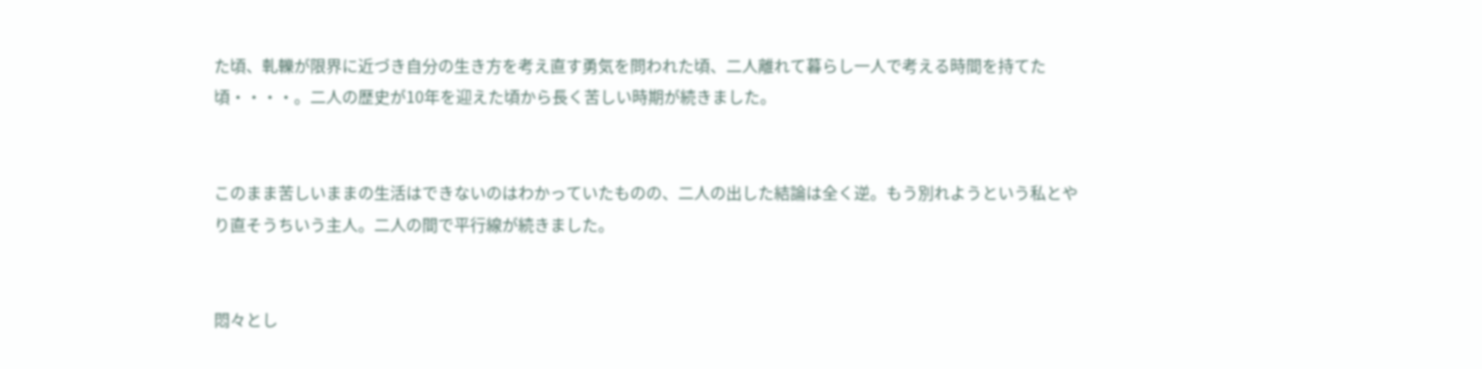た頃、軋轢が限界に近づき自分の生き方を考え直す勇気を問われた頃、二人離れて暮らし一人で考える時間を持てた頃・・・・。二人の歴史が10年を迎えた頃から長く苦しい時期が続きました。


このまま苦しいままの生活はできないのはわかっていたものの、二人の出した結論は全く逆。もう別れようという私とやり直そうちいう主人。二人の間で平行線が続きました。


悶々とし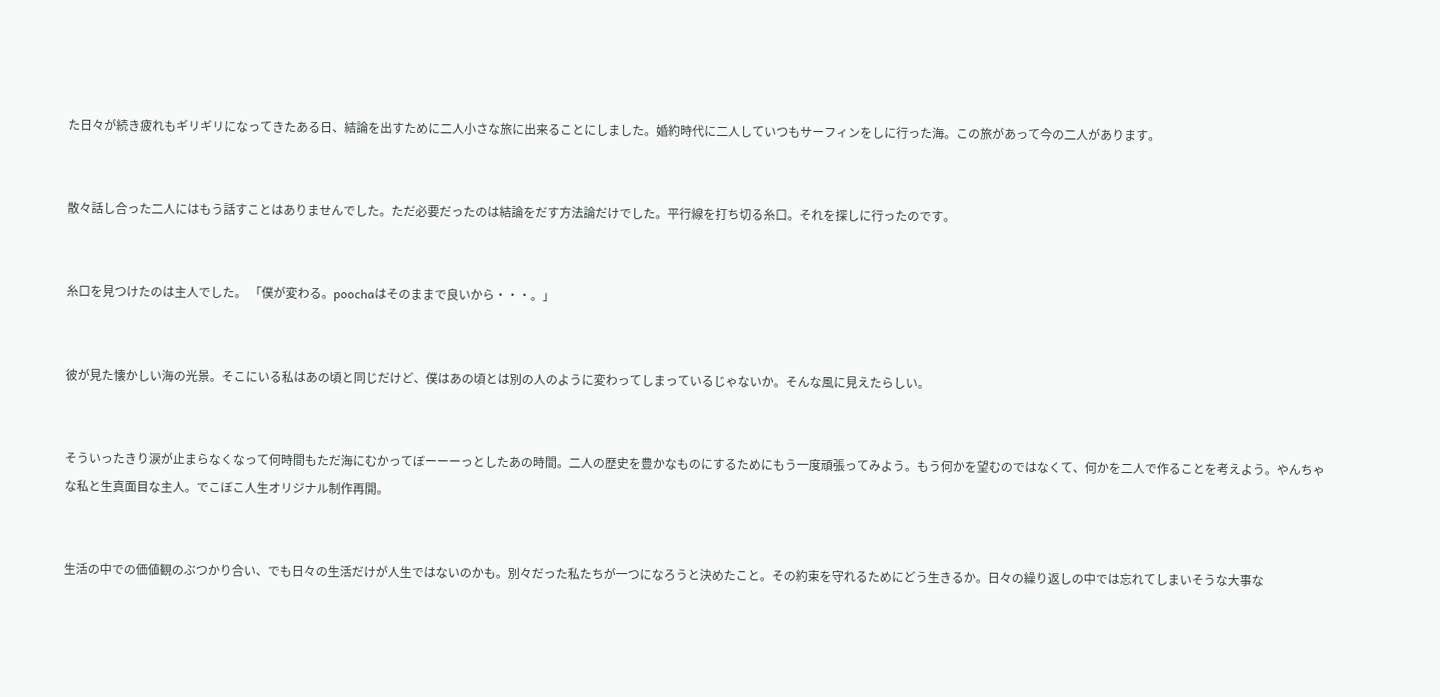た日々が続き疲れもギリギリになってきたある日、結論を出すために二人小さな旅に出来ることにしました。婚約時代に二人していつもサーフィンをしに行った海。この旅があって今の二人があります。


散々話し合った二人にはもう話すことはありませんでした。ただ必要だったのは結論をだす方法論だけでした。平行線を打ち切る糸口。それを探しに行ったのです。


糸口を見つけたのは主人でした。 「僕が変わる。poochaはそのままで良いから・・・。」


彼が見た懐かしい海の光景。そこにいる私はあの頃と同じだけど、僕はあの頃とは別の人のように変わってしまっているじゃないか。そんな風に見えたらしい。


そういったきり涙が止まらなくなって何時間もただ海にむかってぼーーーっとしたあの時間。二人の歴史を豊かなものにするためにもう一度頑張ってみよう。もう何かを望むのではなくて、何かを二人で作ることを考えよう。やんちゃな私と生真面目な主人。でこぼこ人生オリジナル制作再開。


生活の中での価値観のぶつかり合い、でも日々の生活だけが人生ではないのかも。別々だった私たちが一つになろうと決めたこと。その約束を守れるためにどう生きるか。日々の繰り返しの中では忘れてしまいそうな大事な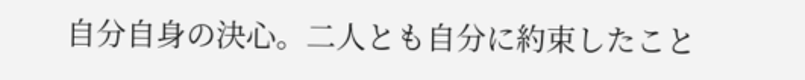自分自身の決心。二人とも自分に約束したこと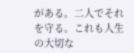がある。二人でそれを守る。これも人生の大切な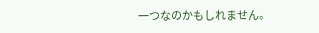一つなのかもしれません。